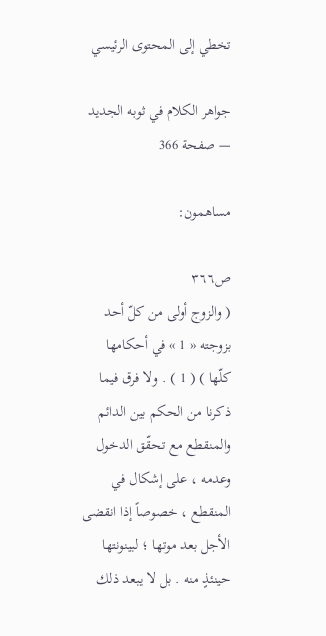تخطي إلى المحتوى الرئيسي

جواهر الكلام في ثوبه الجديد — صفحة 366

مساهمون:

ص٣٦٦
( والزوج أولى من كلّ أحد بزوجته « 1 » في أحكامها كلّها ) ( 1 ) . ولا فرق فيما ذكرنا من الحكم بين الدائم والمنقطع مع تحقّق الدخول وعدمه ، على إشكال في المنقطع ، خصوصاً إذا انقضى الأجل بعد موتها ؛ لبينونتها حينئذٍ منه . بل لا يبعد ذلك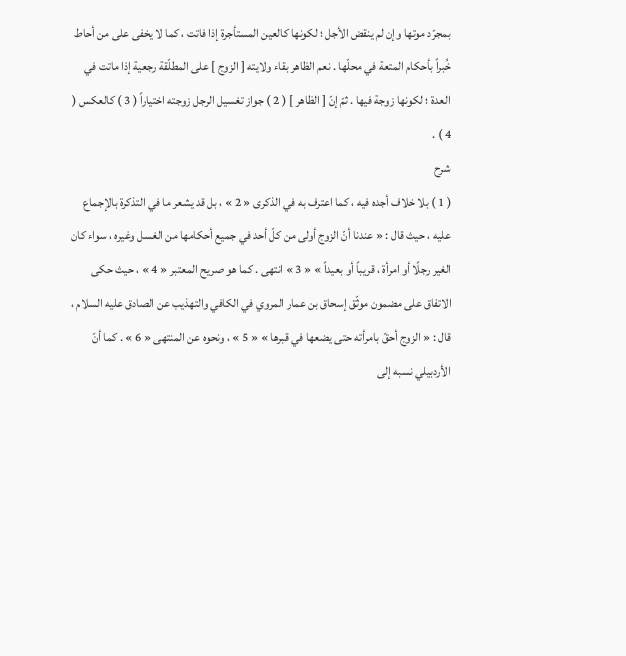بمجرّد موتها وإن لم ينقض الأجل ؛ لكونها كالعين المستأجرة إذا فاتت ، كما لا يخفى على من أحاط خُبراً بأحكام المتعة في محلّها . نعم الظاهر بقاء ولايته [ الزوج ] على المطلّقة رجعية إذا ماتت في العدة ؛ لكونها زوجة فيها . ثمّ إنّ [ الظاهر ] ( 2 ) جواز تغسيل الرجل زوجته اختياراً ( 3 ) كالعكس ( 4 ) .
شرح
( 1 ) بلا خلاف أجده فيه ، كما اعترف به في الذكرى « 2 » ، بل قد يشعر ما في التذكرة بالإجماع عليه ، حيث قال : « عندنا أنّ الزوج أولى من كلّ أحد في جميع أحكامها من الغسل وغيره ، سواء كان الغير رجلًا أو امرأة ، قريباً أو بعيداً » « 3 » انتهى . كما هو صريح المعتبر « 4 » ، حيث حكى الاتفاق على مضمون موثّق إسحاق بن عمار المروي في الكافي والتهذيب عن الصادق عليه السلام ، قال : « الزوج أحقّ بامرأته حتى يضعها في قبرها » « 5 » ، ونحوه عن المنتهى « 6 » . كما أنّ الأردبيلي نسبه إلى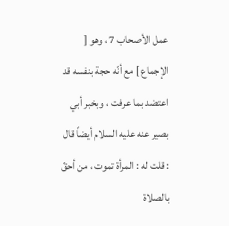عمل الأصحاب 7 ، وهو [ الإجماع ] مع أنّه حجة بنفسه قد اعتضد بما عرفت ، وبخبر أبي بصير عنه عليه السلام أيضاً قال : قلت له : المرأة تموت ، من أحقّ بالصلاة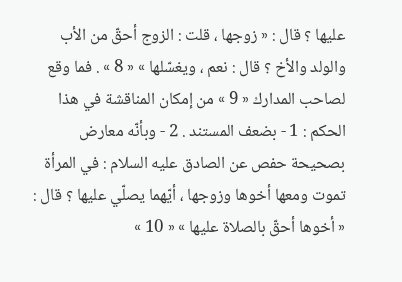عليها ؟ قال : « زوجها ، قلت : الزوج أحقّ من الأب والولد والأخ ؟ قال : نعم ، ويغسّلها » « 8 » . فما وقع لصاحب المدارك « 9 » من إمكان المناقشة في هذا الحكم : 1 - بضعف المستند . 2 - وبأنّه معارض بصحيحة حفص عن الصادق عليه السلام : في المرأة تموت ومعها أخوها وزوجها ، أيّهما يصلّي عليها ؟ قال : « أخوها أحقّ بالصلاة عليها » « 10 »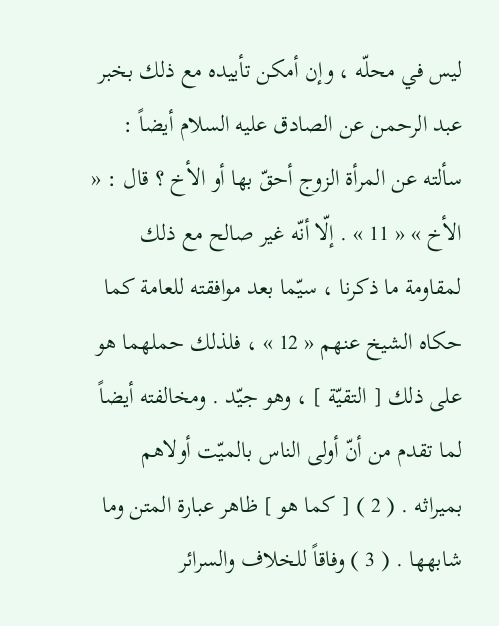ليس في محلّه ، وإن أمكن تأييده مع ذلك بخبر عبد الرحمن عن الصادق عليه السلام أيضاً : سألته عن المرأة الزوج أحقّ بها أو الأخ ؟ قال : « الأخ » « 11 » . إلّا أنّه غير صالح مع ذلك لمقاومة ما ذكرنا ، سيّما بعد موافقته للعامة كما حكاه الشيخ عنهم « 12 » ، فلذلك حملهما هو على ذلك [ التقيّة ] ، وهو جيّد . ومخالفته أيضاً لما تقدم من أنّ أولى الناس بالميّت أولاهم بميراثه . ( 2 ) [ كما هو ] ظاهر عبارة المتن وما شابهها . ( 3 ) وفاقاً للخلاف والسرائر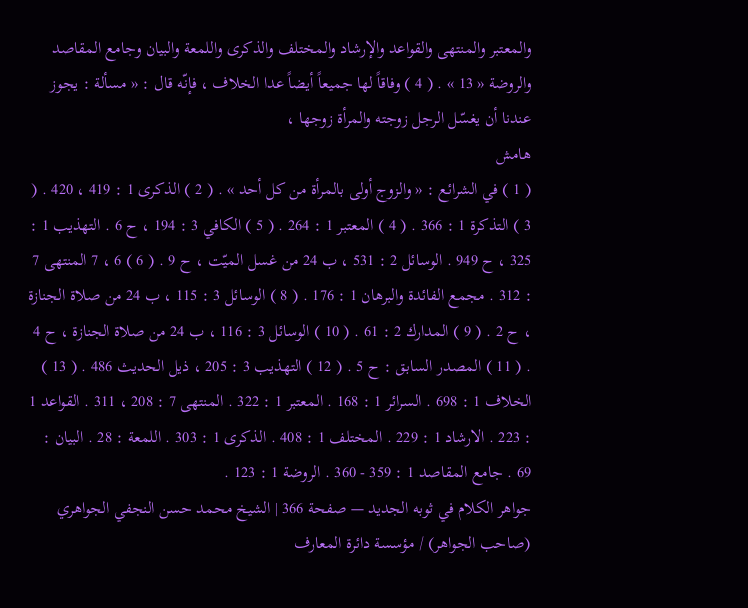والمعتبر والمنتهى والقواعد والإرشاد والمختلف والذكرى واللمعة والبيان وجامع المقاصد والروضة « 13 » . ( 4 ) وفاقاً لها جميعاً أيضاً عدا الخلاف ، فإنّه قال : « مسألة : يجوز عندنا أن يغسّل الرجل زوجته والمرأة زوجها ،
هامش
( 1 ) في الشرائع : « والزوج أولى بالمرأة من كل أحد » . ( 2 ) الذكرى 1 : 419 ، 420 . ( 3 ) التذكرة 1 : 366 . ( 4 ) المعتبر 1 : 264 . ( 5 ) الكافي 3 : 194 ، ح 6 . التهذيب 1 : 325 ، ح 949 . الوسائل 2 : 531 ، ب 24 من غسل الميّت ، ح 9 . ( 6 ) 6 ، 7 المنتهى 7 : 312 . مجمع الفائدة والبرهان 1 : 176 . ( 8 ) الوسائل 3 : 115 ، ب 24 من صلاة الجنازة ، ح 2 . ( 9 ) المدارك 2 : 61 . ( 10 ) الوسائل 3 : 116 ، ب 24 من صلاة الجنازة ، ح 4 . ( 11 ) المصدر السابق : ح 5 . ( 12 ) التهذيب 3 : 205 ، ذيل الحديث 486 . ( 13 ) الخلاف 1 : 698 . السرائر 1 : 168 . المعتبر 1 : 322 . المنتهى 7 : 208 ، 311 . القواعد 1 : 223 . الارشاد 1 : 229 . المختلف 1 : 408 . الذكرى 1 : 303 . اللمعة : 28 . البيان : 69 . جامع المقاصد 1 : 359 - 360 . الروضة 1 : 123 .
جواهر الكلام في ثوبه الجديد — صفحة 366 | الشيخ محمد حسن النجفي الجواهري (صاحب الجواهر) / مؤسسة دائرة المعارف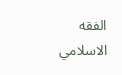الفقه الاسلامي